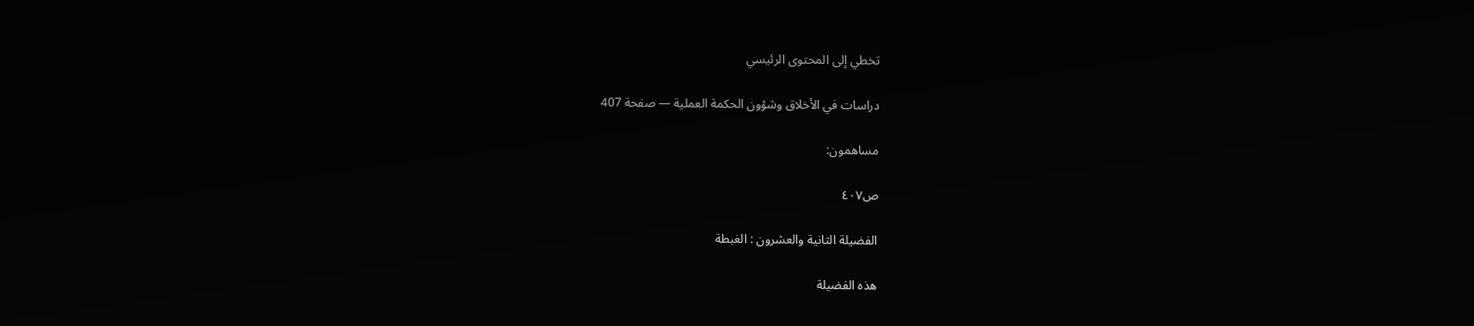تخطي إلى المحتوى الرئيسي

دراسات في الأخلاق وشؤون الحكمة العملية — صفحة 407

مساهمون:

ص٤٠٧

الفضيلة الثانية والعشرون : الغبطة

هذه الفضيلة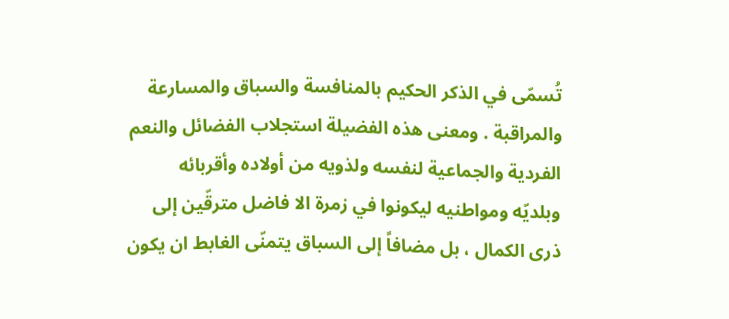تُسمّى في الذكر الحكيم بالمنافسة والسباق والمسارعة والمراقبة . ومعنى هذه الفضيلة استجلاب الفضائل والنعم الفردية والجماعية لنفسه ولذويه من أولاده وأقربائه وبلديّه ومواطنيه ليكونوا في زمرة الا فاضل مترقّين إلى ذرى الكمال ، بل مضافاً إلى السباق يتمنّى الغابط ان يكون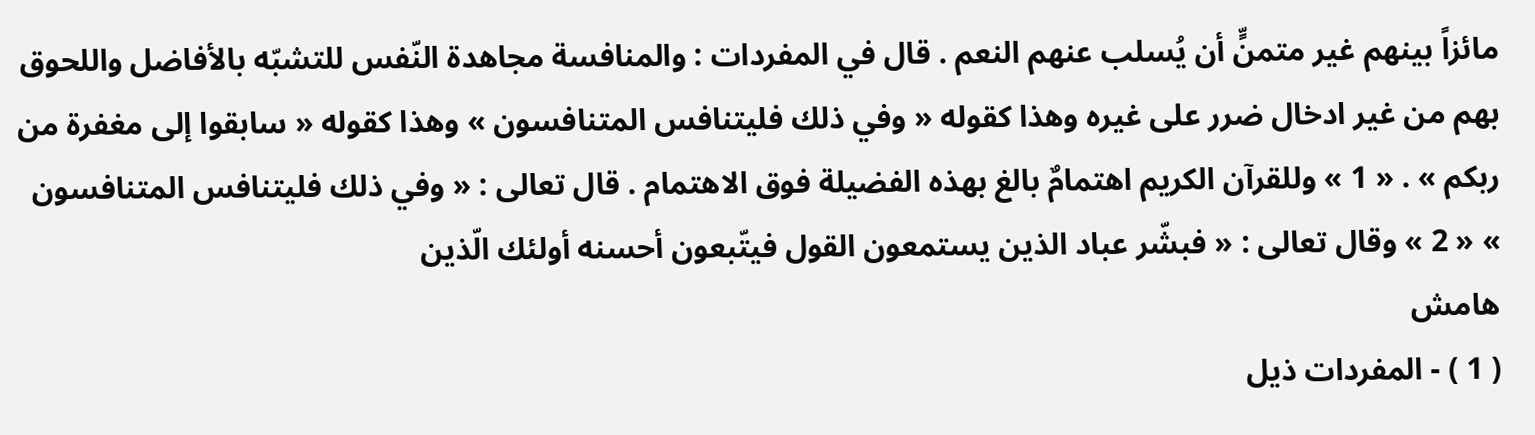مائزاً بينهم غير متمنٍّ أن يُسلب عنهم النعم . قال في المفردات : والمنافسة مجاهدة النّفس للتشبّه بالأفاضل واللحوق بهم من غير ادخال ضرر على غيره وهذا كقوله « وفي ذلك فليتنافس المتنافسون » وهذا كقوله « سابقوا إلى مغفرة من ربكم » . « 1 » وللقرآن الكريم اهتمامٌ بالغ بهذه الفضيلة فوق الاهتمام . قال تعالى : « وفي ذلك فليتنافس المتنافسون » « 2 » وقال تعالى : « فبشّر عباد الذين يستمعون القول فيتّبعون أحسنه أولئك الّذين
هامش
( 1 ) - المفردات ذيل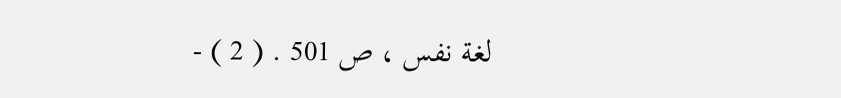لغة نفس ، ص 501 . ( 2 ) -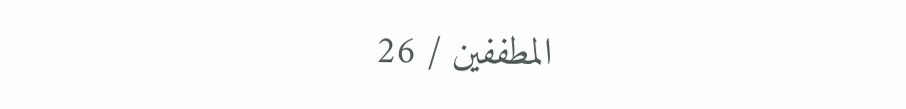المطففين / 26